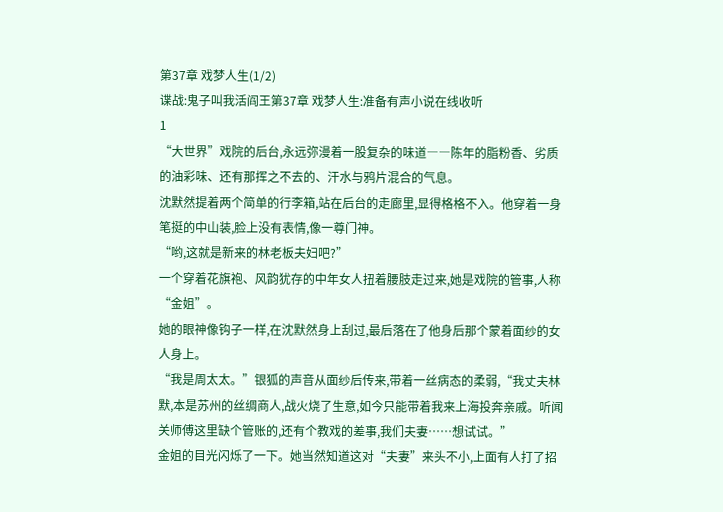第37章 戏梦人生(1/2)
谍战:鬼子叫我活阎王第37章 戏梦人生:准备有声小说在线收听
1
“大世界”戏院的后台,永远弥漫着一股复杂的味道――陈年的脂粉香、劣质的油彩味、还有那挥之不去的、汗水与鸦片混合的气息。
沈默然提着两个简单的行李箱,站在后台的走廊里,显得格格不入。他穿着一身笔挺的中山装,脸上没有表情,像一尊门神。
“哟,这就是新来的林老板夫妇吧?”
一个穿着花旗袍、风韵犹存的中年女人扭着腰肢走过来,她是戏院的管事,人称“金姐”。
她的眼神像钩子一样,在沈默然身上刮过,最后落在了他身后那个蒙着面纱的女人身上。
“我是周太太。”银狐的声音从面纱后传来,带着一丝病态的柔弱,“我丈夫林默,本是苏州的丝绸商人,战火烧了生意,如今只能带着我来上海投奔亲戚。听闻关师傅这里缺个管账的,还有个教戏的差事,我们夫妻……想试试。”
金姐的目光闪烁了一下。她当然知道这对“夫妻”来头不小,上面有人打了招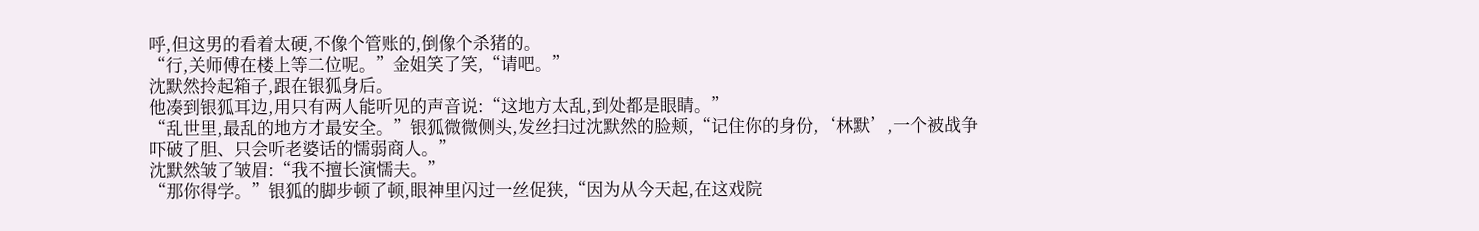呼,但这男的看着太硬,不像个管账的,倒像个杀猪的。
“行,关师傅在楼上等二位呢。”金姐笑了笑,“请吧。”
沈默然拎起箱子,跟在银狐身后。
他凑到银狐耳边,用只有两人能听见的声音说:“这地方太乱,到处都是眼睛。”
“乱世里,最乱的地方才最安全。”银狐微微侧头,发丝扫过沈默然的脸颊,“记住你的身份,‘林默’,一个被战争吓破了胆、只会听老婆话的懦弱商人。”
沈默然皱了皱眉:“我不擅长演懦夫。”
“那你得学。”银狐的脚步顿了顿,眼神里闪过一丝促狭,“因为从今天起,在这戏院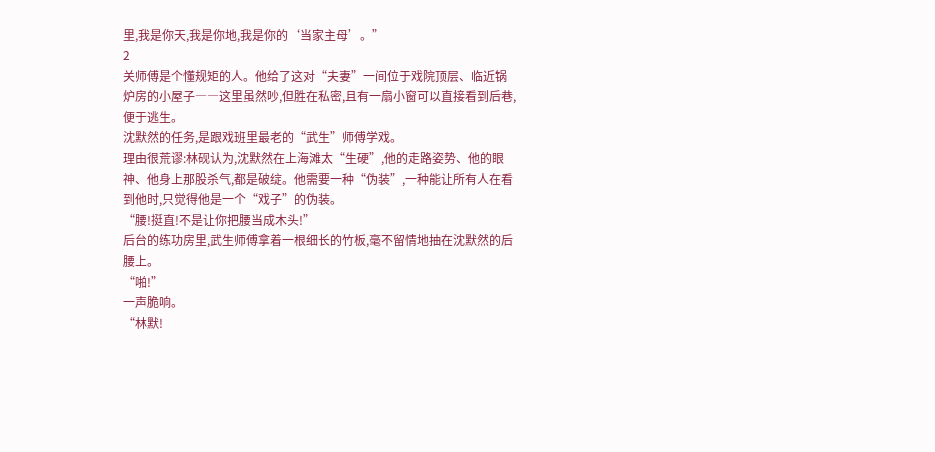里,我是你天,我是你地,我是你的‘当家主母’。”
2
关师傅是个懂规矩的人。他给了这对“夫妻”一间位于戏院顶层、临近锅炉房的小屋子――这里虽然吵,但胜在私密,且有一扇小窗可以直接看到后巷,便于逃生。
沈默然的任务,是跟戏班里最老的“武生”师傅学戏。
理由很荒谬:林砚认为,沈默然在上海滩太“生硬”,他的走路姿势、他的眼神、他身上那股杀气,都是破绽。他需要一种“伪装”,一种能让所有人在看到他时,只觉得他是一个“戏子”的伪装。
“腰!挺直!不是让你把腰当成木头!”
后台的练功房里,武生师傅拿着一根细长的竹板,毫不留情地抽在沈默然的后腰上。
“啪!”
一声脆响。
“林默!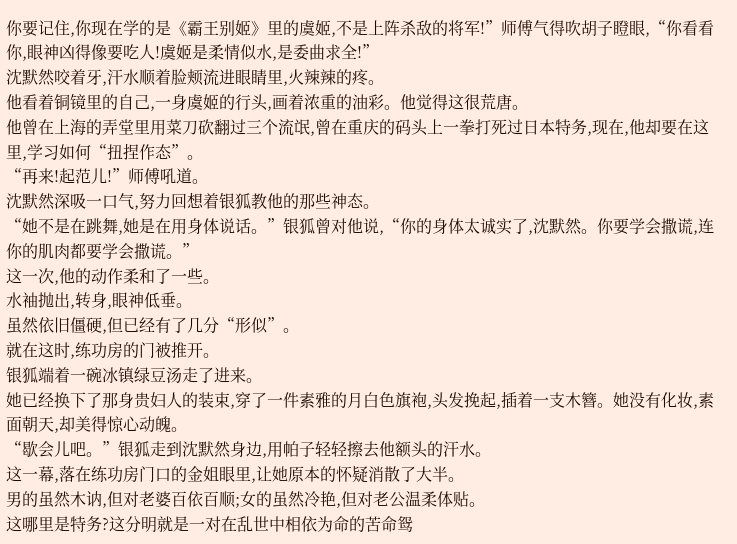你要记住,你现在学的是《霸王别姬》里的虞姬,不是上阵杀敌的将军!”师傅气得吹胡子瞪眼,“你看看你,眼神凶得像要吃人!虞姬是柔情似水,是委曲求全!”
沈默然咬着牙,汗水顺着脸颊流进眼睛里,火辣辣的疼。
他看着铜镜里的自己,一身虞姬的行头,画着浓重的油彩。他觉得这很荒唐。
他曾在上海的弄堂里用菜刀砍翻过三个流氓,曾在重庆的码头上一拳打死过日本特务,现在,他却要在这里,学习如何“扭捏作态”。
“再来!起范儿!”师傅吼道。
沈默然深吸一口气,努力回想着银狐教他的那些神态。
“她不是在跳舞,她是在用身体说话。”银狐曾对他说,“你的身体太诚实了,沈默然。你要学会撒谎,连你的肌肉都要学会撒谎。”
这一次,他的动作柔和了一些。
水袖抛出,转身,眼神低垂。
虽然依旧僵硬,但已经有了几分“形似”。
就在这时,练功房的门被推开。
银狐端着一碗冰镇绿豆汤走了进来。
她已经换下了那身贵妇人的装束,穿了一件素雅的月白色旗袍,头发挽起,插着一支木簪。她没有化妆,素面朝天,却美得惊心动魄。
“歇会儿吧。”银狐走到沈默然身边,用帕子轻轻擦去他额头的汗水。
这一幕,落在练功房门口的金姐眼里,让她原本的怀疑消散了大半。
男的虽然木讷,但对老婆百依百顺;女的虽然冷艳,但对老公温柔体贴。
这哪里是特务?这分明就是一对在乱世中相依为命的苦命鸳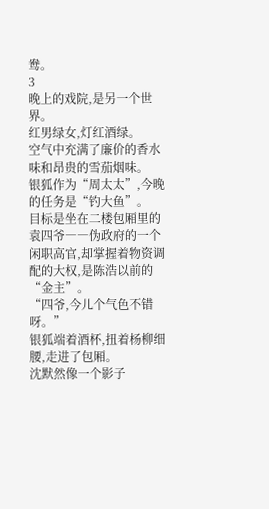鸯。
3
晚上的戏院,是另一个世界。
红男绿女,灯红酒绿。
空气中充满了廉价的香水味和昂贵的雪茄烟味。
银狐作为“周太太”,今晚的任务是“钓大鱼”。
目标是坐在二楼包厢里的袁四爷――伪政府的一个闲职高官,却掌握着物资调配的大权,是陈浩以前的“金主”。
“四爷,今儿个气色不错呀。”
银狐端着酒杯,扭着杨柳细腰,走进了包厢。
沈默然像一个影子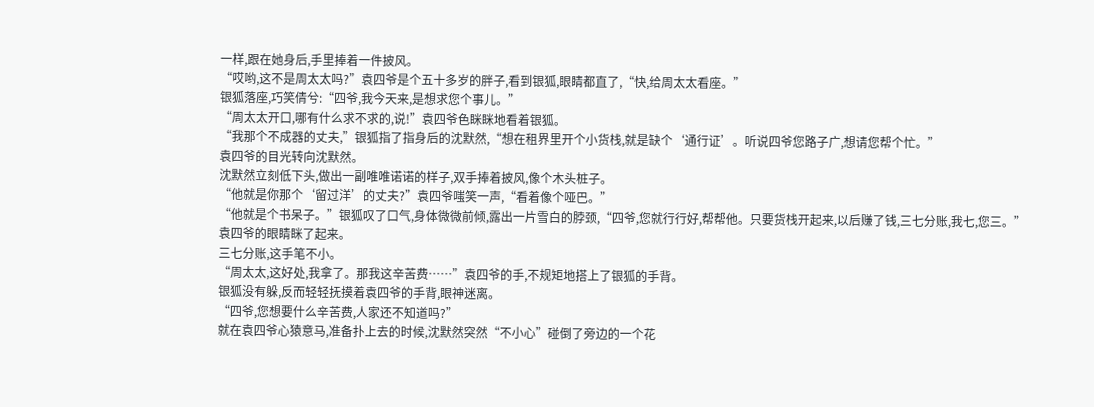一样,跟在她身后,手里捧着一件披风。
“哎哟,这不是周太太吗?”袁四爷是个五十多岁的胖子,看到银狐,眼睛都直了,“快,给周太太看座。”
银狐落座,巧笑倩兮:“四爷,我今天来,是想求您个事儿。”
“周太太开口,哪有什么求不求的,说!”袁四爷色眯眯地看着银狐。
“我那个不成器的丈夫,”银狐指了指身后的沈默然,“想在租界里开个小货栈,就是缺个‘通行证’。听说四爷您路子广,想请您帮个忙。”
袁四爷的目光转向沈默然。
沈默然立刻低下头,做出一副唯唯诺诺的样子,双手捧着披风,像个木头桩子。
“他就是你那个‘留过洋’的丈夫?”袁四爷嗤笑一声,“看着像个哑巴。”
“他就是个书呆子。”银狐叹了口气,身体微微前倾,露出一片雪白的脖颈,“四爷,您就行行好,帮帮他。只要货栈开起来,以后赚了钱,三七分账,我七,您三。”
袁四爷的眼睛眯了起来。
三七分账,这手笔不小。
“周太太,这好处,我拿了。那我这辛苦费……”袁四爷的手,不规矩地搭上了银狐的手背。
银狐没有躲,反而轻轻抚摸着袁四爷的手背,眼神迷离。
“四爷,您想要什么辛苦费,人家还不知道吗?”
就在袁四爷心猿意马,准备扑上去的时候,沈默然突然“不小心”碰倒了旁边的一个花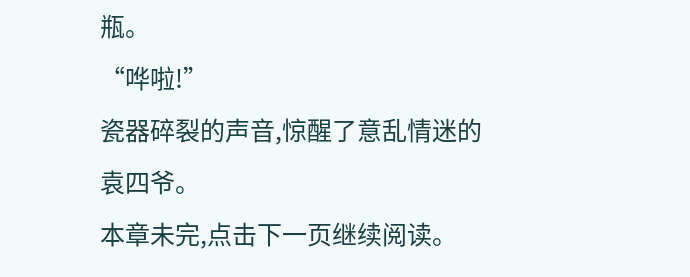瓶。
“哗啦!”
瓷器碎裂的声音,惊醒了意乱情迷的袁四爷。
本章未完,点击下一页继续阅读。